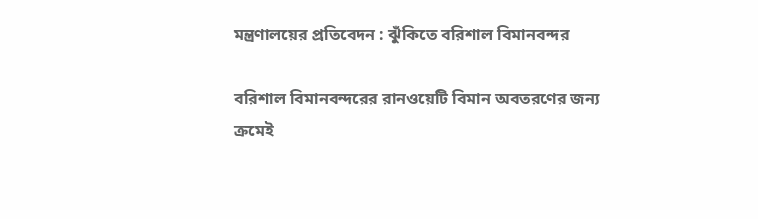মন্ত্রণালয়ের প্রতিবেদন : ঝুঁকিতে বরিশাল বিমানবন্দর

বরিশাল বিমানবন্দরের রানওয়েটি বিমান অবতরণের জন্য ক্রমেই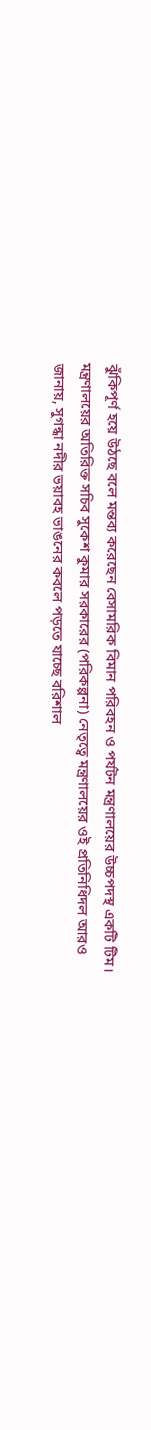ঝুঁকিপূর্ণ হয়ে উঠছে বলে মন্তব্য করেছেন বেসামরিক বিমান পরিবহন ও পর্যটন মন্ত্রণালয়ের উচ্চপদস্থ একটি টিম।
মন্ত্রণালয়ের অতিরিক্ত সচিব সুকেশ কুমার সরকারের (পরিকল্পনা) নেতৃত্বে মন্ত্রণালয়ের ওই প্রতিনিধিদল আরও জানায়, সুগন্ধা নদীর ভয়াবহ ভাঙনের কবলে পড়তে যাচ্ছে বরিশাল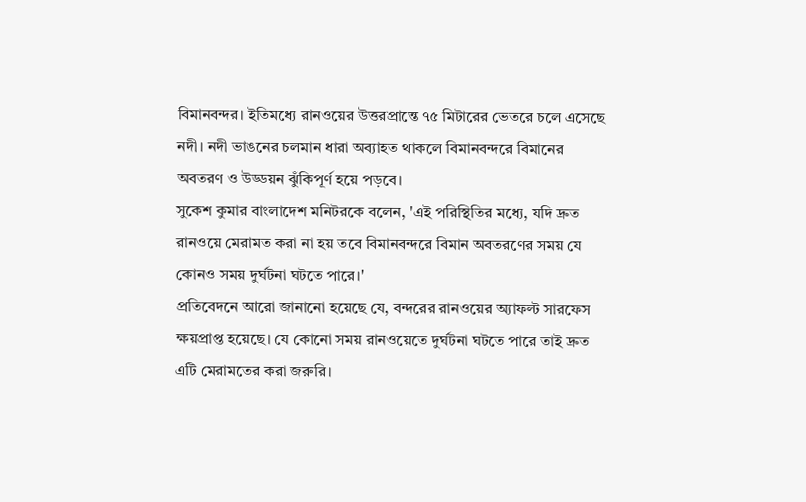বিমানবন্দর। ইতিমধ্যে রানওয়ের উত্তরপ্রান্তে ৭৫ মিটারের ভেতরে চলে এসেছে নদী। নদী ভাঙনের চলমান ধারা অব্যাহত থাকলে বিমানবন্দরে বিমানের অবতরণ ও উড্ডয়ন ঝুঁকিপূর্ণ হয়ে পড়বে।
সুকেশ কুমার বাংলাদেশ মনিটরকে বলেন, 'এই পরিস্থিতির মধ্যে, যদি দ্রুত রানওয়ে মেরামত করা না হয় তবে বিমানবন্দরে বিমান অবতরণের সময় যে কোনও সময় দুর্ঘটনা ঘটতে পারে।'
প্রতিবেদনে আরো জানানো হয়েছে যে, বন্দরের রানওয়ের অ্যাফল্ট সারফেস ক্ষয়প্রাপ্ত হয়েছে। যে কোনো সময় রানওয়েতে দুর্ঘটনা ঘটতে পারে তাই দ্রুত এটি মেরামতের করা জরুরি।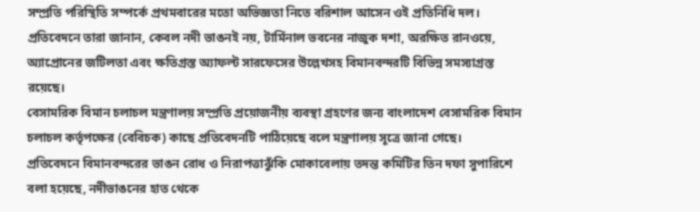সম্প্রতি পরিস্থিতি সম্পর্কে প্রথমবারের মতো অভিজ্ঞতা নিতে বরিশাল আসেন ওই প্রতিনিধি দল। প্রতিবেদনে তারা জানান, কেবল নদী ভাঙনই নয়, টার্মিনাল ভবনের নাজুক দশা, অরক্ষিত রানওয়ে, অ্যাপ্রোনের জটিলতা এবং ক্ষতিগ্রস্ত অ্যাফল্ট সারফেসের উল্লেখসহ বিমানবন্দরটি বিভিন্ন সমস্যাগ্রস্ত রয়েছে।
বেসামরিক বিমান চলাচল মন্ত্রণালয় সম্প্রতি প্রয়োজনীয় ব্যবস্থা গ্রহণের জন্য বাংলাদেশ বেসামরিক বিমান চলাচল কর্তৃপক্ষের (বেবিচক) কাছে প্রতিবেদনটি পাঠিয়েছে বলে মন্ত্রণালয় সূত্রে জানা গেছে।
প্রতিবেদনে বিমানবন্দরের ভাঙন রোধ ও নিরাপত্তাঝুঁকি মোকাবেলায় তদন্ত কমিটির তিন দফা সুপারিশে বলা হয়েছে, নদীভাঙনের হাত থেকে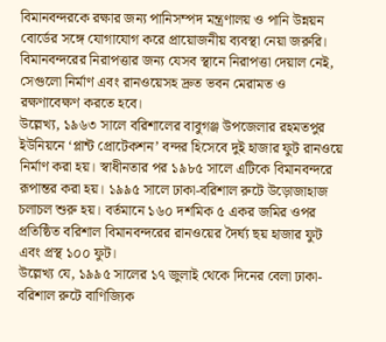বিমানবন্দরকে রক্ষার জন্য পানিসম্পদ মন্ত্রণালয় ও পানি উন্নয়ন বোর্ডের সঙ্গে যোগাযোগ করে প্রায়োজনীয় ব্যবস্থা নেয়া জরুরি। বিমানবন্দরের নিরাপত্তার জন্য যেসব স্থানে নিরাপত্তা দেয়াল নেই, সেগুলো নির্মাণ এবং রানওয়েসহ দ্রুত ভবন মেরামত ও রক্ষণাবেক্ষণ করতে হবে।
উল্লেখ্য, ১৯৬৩ সালে বরিশালের বাবুগঞ্জ উপজেলার রহমতপুর ইউনিয়নে ‘প্লান্ট প্রোটেকশন’ বন্দর হিসেবে দুই হাজার ফুট রানওয়ে নির্মাণ করা হয়। স্বাধীনতার পর ১৯৮৫ সালে এটিকে বিমানবন্দরে রূপান্তর করা হয়। ১৯৯৫ সালে ঢাকা-বরিশাল রুটে উড়োজাহাজ চলাচল শুরু হয়। বর্তমানে ১৬০ দশমিক ৫ একর জমির ওপর প্রতিষ্ঠিত বরিশাল বিমানবন্দরের রানওয়ের দৈর্ঘ্য ছয় হাজার ফুট এবং প্রস্থ ১০০ ফুট।
উল্লেখ্য যে, ১৯৯৫ সালের ১৭ জুলাই থেকে দিনের বেলা ঢাকা-বরিশাল রুটে বাণিজ্যিক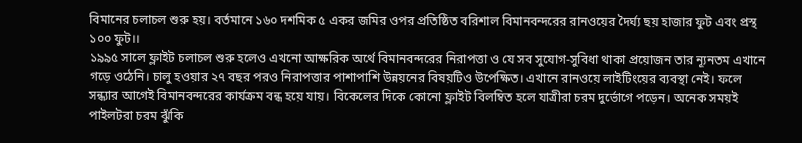বিমানের চলাচল শুরু হয়। বর্তমানে ১৬০ দশমিক ৫ একর জমির ওপর প্রতিষ্ঠিত বরিশাল বিমানবন্দরের রানওয়ের দৈর্ঘ্য ছয় হাজার ফুট এবং প্রস্থ ১০০ ফুট।।
১৯৯৫ সালে ফ্লাইট চলাচল শুরু হলেও এখনো আক্ষরিক অর্থে বিমানবন্দরের নিরাপত্তা ও যে সব সুযোগ-সুবিধা থাকা প্রয়োজন তার ন্যূনতম এখানে গড়ে ওঠেনি। চালু হওয়ার ২৭ বছর পরও নিরাপত্তার পাশাপাশি উন্নয়নের বিষয়টিও উপেক্ষিত। এখানে রানওয়ে লাইটিংয়ের ব্যবস্থা নেই। ফলে সন্ধ্যার আগেই বিমানবন্দরের কার্যক্রম বন্ধ হয়ে যায়। বিকেলের দিকে কোনো ফ্লাইট বিলম্বিত হলে যাত্রীরা চরম দুর্ভোগে পড়েন। অনেক সময়ই পাইলটরা চরম ঝুঁকি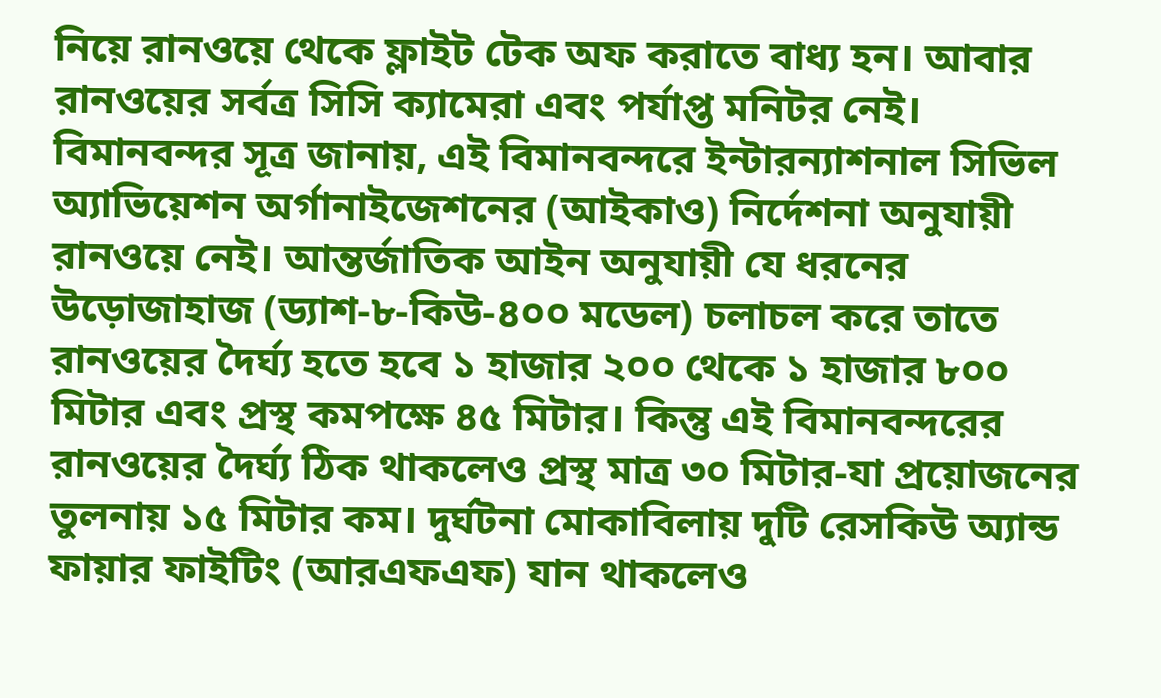নিয়ে রানওয়ে থেকে ফ্লাইট টেক অফ করাতে বাধ্য হন। আবার রানওয়ের সর্বত্র সিসি ক্যামেরা এবং পর্যাপ্ত মনিটর নেই।
বিমানবন্দর সূত্র জানায়, এই বিমানবন্দরে ইন্টারন্যাশনাল সিভিল অ্যাভিয়েশন অর্গানাইজেশনের (আইকাও) নির্দেশনা অনুযায়ী রানওয়ে নেই। আন্তর্জাতিক আইন অনুযায়ী যে ধরনের উড়োজাহাজ (ড্যাশ-৮-কিউ-৪০০ মডেল) চলাচল করে তাতে রানওয়ের দৈর্ঘ্য হতে হবে ১ হাজার ২০০ থেকে ১ হাজার ৮০০ মিটার এবং প্রস্থ কমপক্ষে ৪৫ মিটার। কিন্তু এই বিমানবন্দরের রানওয়ের দৈর্ঘ্য ঠিক থাকলেও প্রস্থ মাত্র ৩০ মিটার-যা প্রয়োজনের তুলনায় ১৫ মিটার কম। দুর্ঘটনা মোকাবিলায় দুটি রেসকিউ অ্যান্ড ফায়ার ফাইটিং (আরএফএফ) যান থাকলেও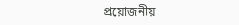প্রয়োজনীয়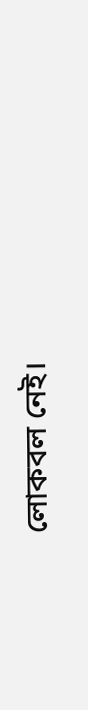লোকবল নেই।